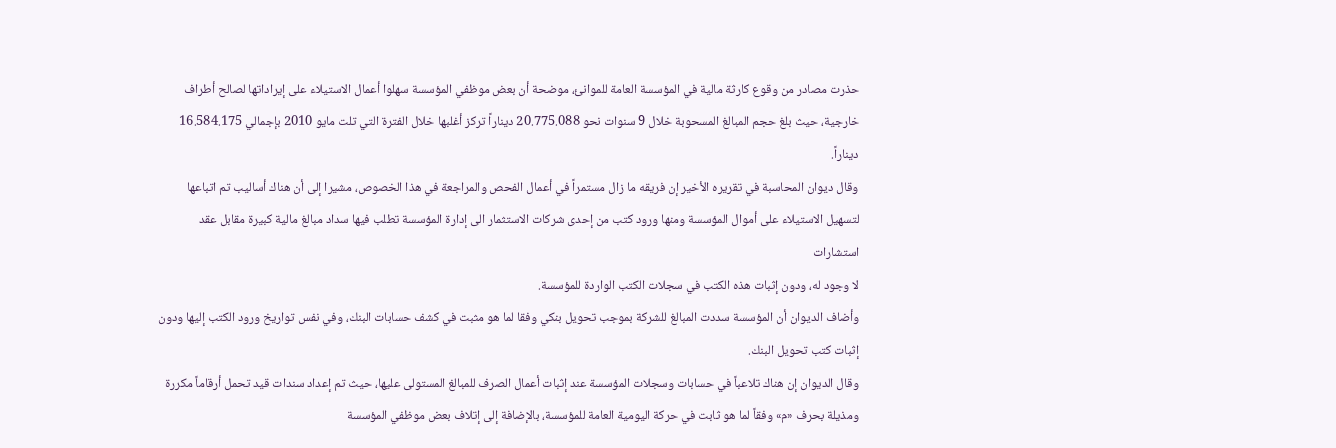حذرت مصادر من وقوع كارثة مالية في المؤسسة العامة للموانئ، موضحة أن بعض موظفي المؤسسة سهلوا أعمال الاستيلاء على إيراداتها لصالح أطراف خارجية، حيث بلغ حجم المبالغ المسحوبة خلال 9 سنوات نحو 20.775.088 ديناراً تركز أغلبها خلال الفترة التي تلت مايو 2010 بإجمالي 16.584.175 ديناراً.
وقال ديوان المحاسبة في تقريره الأخير إن فريقه ما زال مستمراً في أعمال الفحص والمراجعة في هذا الخصوص، مشيرا إلى أن هناك أساليب تم اتباعها لتسهيل الاستيلاء على أموال المؤسسة ومنها ورود كتب من إحدى شركات الاستثمار الى إدارة المؤسسة تطلب فيها سداد مبالغ مالية كبيرة مقابل عقد استشارات
لا وجود له، ودون إثبات هذه الكتب في سجلات الكتب الواردة للمؤسسة.
وأضاف الديوان أن المؤسسة سددت المبالغ للشركة بموجب تحويل بنكي وفقا لما هو مثبت في كشف حسابات البنك، وفي نفس تواريخ ورود الكتب إليها ودون إثبات كتب تحويل البنك.
وقال الديوان إن هناك تلاعباً في حسابات وسجلات المؤسسة عند إثبات أعمال الصرف للمبالغ المستولى عليها، حيث تم إعداد سندات قيد تحمل أرقاماً مكررة ومذيلة بحرف «م» وفقاً لما هو ثابت في حركة اليومية العامة للمؤسسة، بالإضافة إلى إتلاف بعض موظفي المؤسسة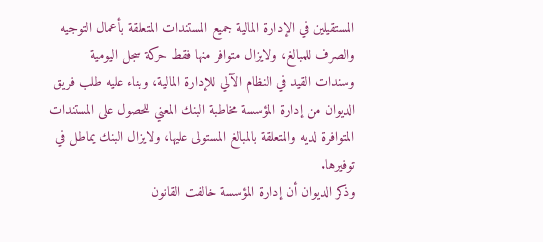المستقيلين في الإدارة المالية جميع المستندات المتعلقة بأعمال التوجيه والصرف للمبالغ، ولايزال متوافر منها فقط حركة سجل اليومية وسندات القيد في النظام الآلي للإدارة المالية، وبناء عليه طلب فريق الديوان من إدارة المؤسسة مخاطبة البنك المعني للحصول على المستندات المتوافرة لديه والمتعلقة بالمبالغ المستولى عليها، ولايزال البنك يماطل في توفيرها.
وذكر الديوان أن إدارة المؤسسة خالفت القانون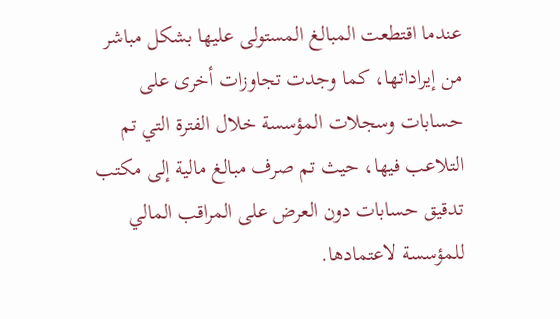عندما اقتطعت المبالغ المستولى عليها بشكل مباشر من إيراداتها، كما وجدت تجاوزات أخرى على حسابات وسجلات المؤسسة خلال الفترة التي تم التلاعب فيها، حيث تم صرف مبالغ مالية إلى مكتب تدقيق حسابات دون العرض على المراقب المالي للمؤسسة لاعتمادها.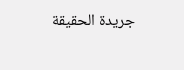جريدة الحقيقة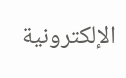الإلكترونية